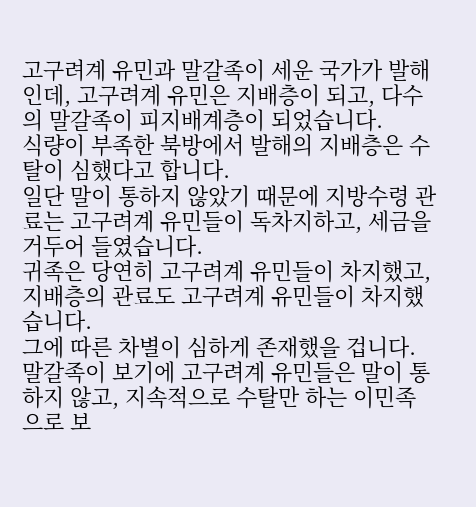고구려계 유민과 말갈족이 세운 국가가 발해인데, 고구려계 유민은 지배층이 되고, 다수의 말갈족이 피지배계층이 되었습니다.
식량이 부족한 북방에서 발해의 지배층은 수탈이 심했다고 합니다.
일단 말이 통하지 않았기 때문에 지방수령 관료는 고구려계 유민들이 독차지하고, 세금을 거두어 들였습니다.
귀족은 당연히 고구려계 유민들이 차지했고, 지배층의 관료도 고구려계 유민들이 차지했습니다.
그에 따른 차별이 심하게 존재했을 겁니다.
말갈족이 보기에 고구려계 유민들은 말이 통하지 않고, 지속적으로 수탈만 하는 이민족으로 보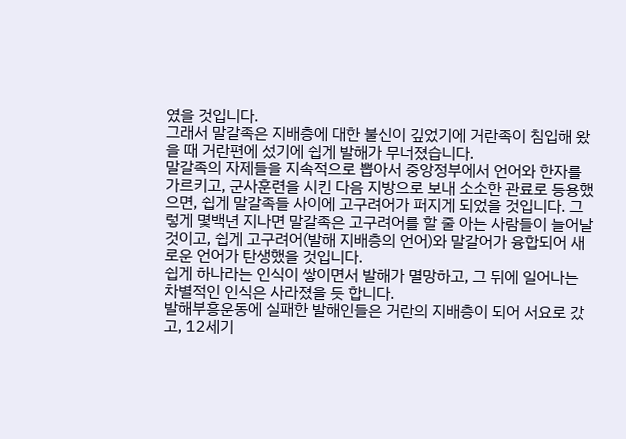였을 것입니다.
그래서 말갈족은 지배층에 대한 불신이 깊었기에 거란족이 침입해 왔을 때 거란편에 섰기에 쉽게 발해가 무너졌습니다.
말갈족의 자제들을 지속적으로 뽑아서 중앙정부에서 언어와 한자를 가르키고, 군사훈련을 시킨 다음 지방으로 보내 소소한 관료로 등용했으면, 쉽게 말갈족들 사이에 고구려어가 퍼지게 되었을 것입니다. 그렇게 몇백년 지나면 말갈족은 고구려어를 할 줄 아는 사람들이 늘어날 것이고, 쉽게 고구려어(발해 지배층의 언어)와 말갈어가 융합되어 새로운 언어가 탄생했을 것입니다.
쉽게 하나라는 인식이 쌓이면서 발해가 멸망하고, 그 뒤에 일어나는 차별적인 인식은 사라졌을 듯 합니다.
발해부흥운동에 실패한 발해인들은 거란의 지배층이 되어 서요로 갔고, 12세기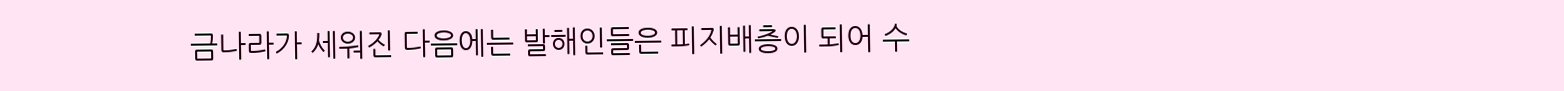금나라가 세워진 다음에는 발해인들은 피지배층이 되어 수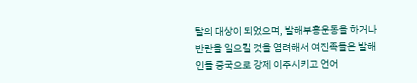탈의 대상이 되었으며, 발해부흥운동을 하거나 반란을 일으킬 것을 염려해서 여진족들은 발해인들 중국으로 강제 이주시키고 언어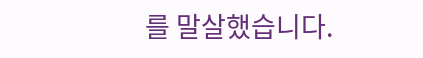를 말살했습니다.